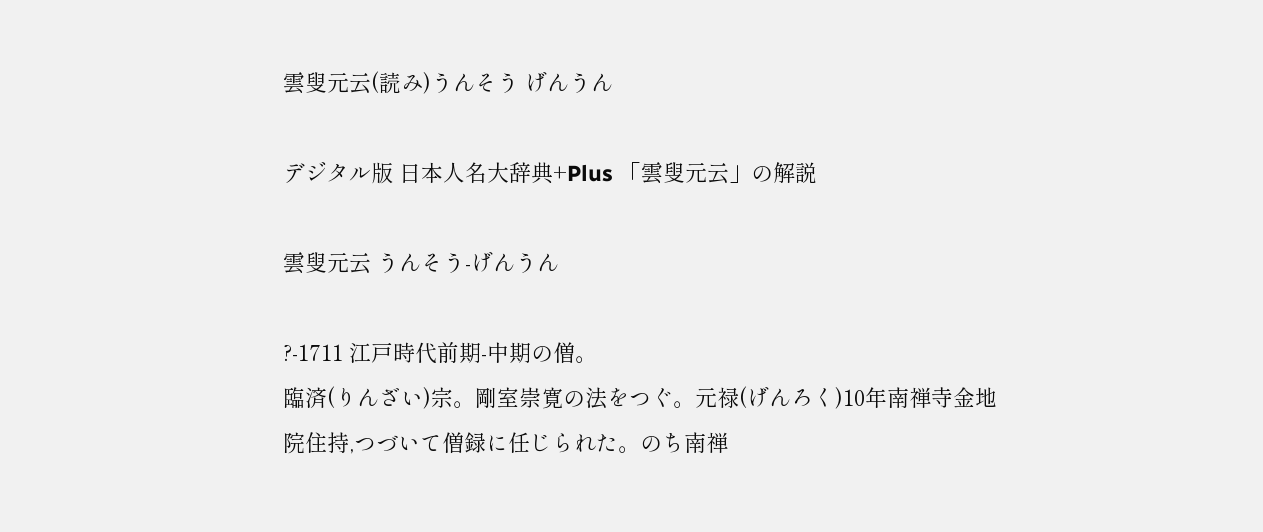雲叟元云(読み)うんそう げんうん

デジタル版 日本人名大辞典+Plus 「雲叟元云」の解説

雲叟元云 うんそう-げんうん

?-1711 江戸時代前期-中期の僧。
臨済(りんざい)宗。剛室崇寛の法をつぐ。元禄(げんろく)10年南禅寺金地院住持,つづいて僧録に任じられた。のち南禅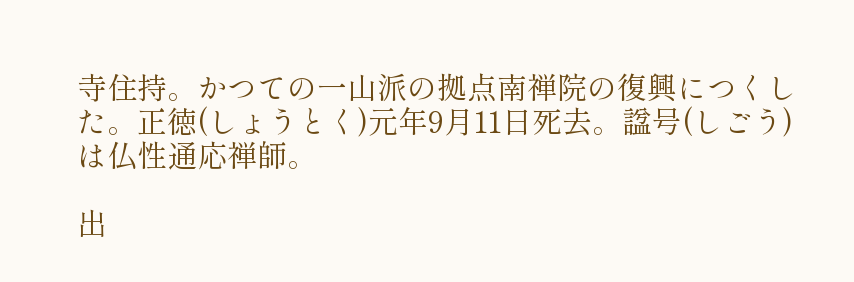寺住持。かつての一山派の拠点南禅院の復興につくした。正徳(しょうとく)元年9月11日死去。諡号(しごう)は仏性通応禅師。

出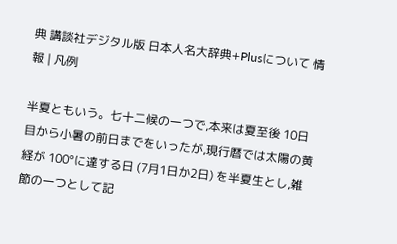典 講談社デジタル版 日本人名大辞典+Plusについて 情報 | 凡例

半夏ともいう。七十二候の一つで,本来は夏至後 10日目から小暑の前日までをいったが,現行暦では太陽の黄経が 100°に達する日 (7月1日か2日) を半夏生とし,雑節の一つとして記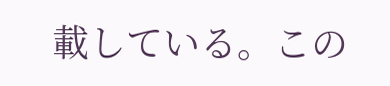載している。この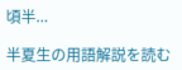頃半...

半夏生の用語解説を読む